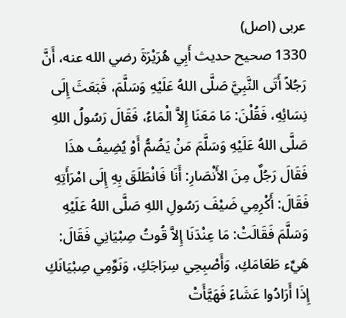عربی (اصل)
1330 صحيح حديث أَبِي هُرَيْرَةَ رضي الله عنه، أَنَّ رَجُلاً أَتَى النَّبِيَّ صَلَّى اللهُ عَلَيْهِ وَسَلَّمَ، فَبَعَثَ إِلَى نِسَائِهِ، فَقُلْنَ: مَا مَعَنَا إِلاَّ الْمَاءُ، فَقَالَ رَسُولُ اللهِ صَلَّى اللهُ عَلَيْهِ وَسَلَّمَ مَنْ يَضُمُّ أَوْ يُضِيفُ هذَا فَقَالَ رَجُلٌ مِنَ الأَنْصَارِ: أَنَا فَانْطَلَقَ بِهِ إِلَى امْرَأَتِهِ فَقَالَ: أَكْرِمِي ضَيْفَ رَسُولِ اللهِ صَلَّى اللهُ عَلَيْهِ وَسَلَّمَ فَقَالَتْ: مَا عِنْدَنَا إِلاَّ قُوتُ صِبْيَانِي فَقَالَ: هَيِّء طَعَامَكِ، وَأَصْبِحِي سِرَاجَكِ، وَنَوِّمِي صِبْيَانَكِ إِذَا أَرَادُوا عَشَاءً فَهَيَّأَتْ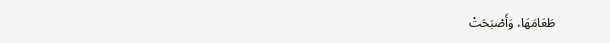طَعَامَهَا، وَأَصْبَحَتْ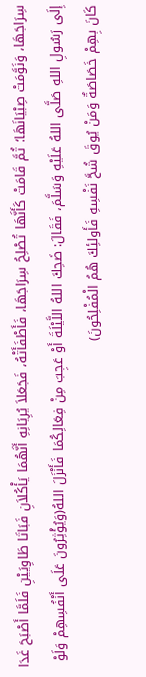سِرَاجَهَا، وَنَوَّمَتْ صِبْيَانَهَا؛ ثُمَّ قَامَتْ كَأَنَّهَا تُصْلِحُ سِرَاجَهَا، فَأَطْفَأَتْهُ، فَجَعَلاَ يُرِيَانِهِ أَنَّهُمَا يَأْكُلاَنِ فَبَاتَا طَاوِيَيْنِ فَلَمَّا أَصْبَحَ غَدَا إِلَى رَسُولِ اللهِ صَلَّى اللهُ عَلَيْهِ وَسَلَّمَ، فَقَالَ: ضَحِكَ اللهُ اللَّيْلَةَ أَوْ عَجِبَ مِنْ فِعَالِكُمَا فَأَنْزَلَ اللهُ(وَيُؤْثِرُونَ عَلَى أَنْفُسِهِمْ وَلَوْ كَانَ بِهِمْ خَصَاصَةٌ وَمَنْ يُوقَ شُحَّ نَفْسِهِ فَأَولئِكَ هُمُ الْمُفْلِحُونَ)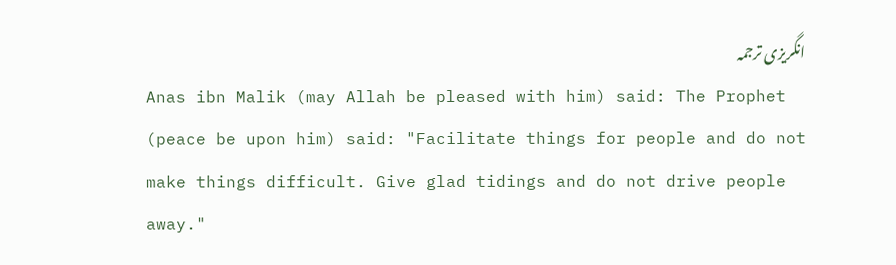انگریزی ترجمہ
Anas ibn Malik (may Allah be pleased with him) said: The Prophet (peace be upon him) said: "Facilitate things for people and do not make things difficult. Give glad tidings and do not drive people away."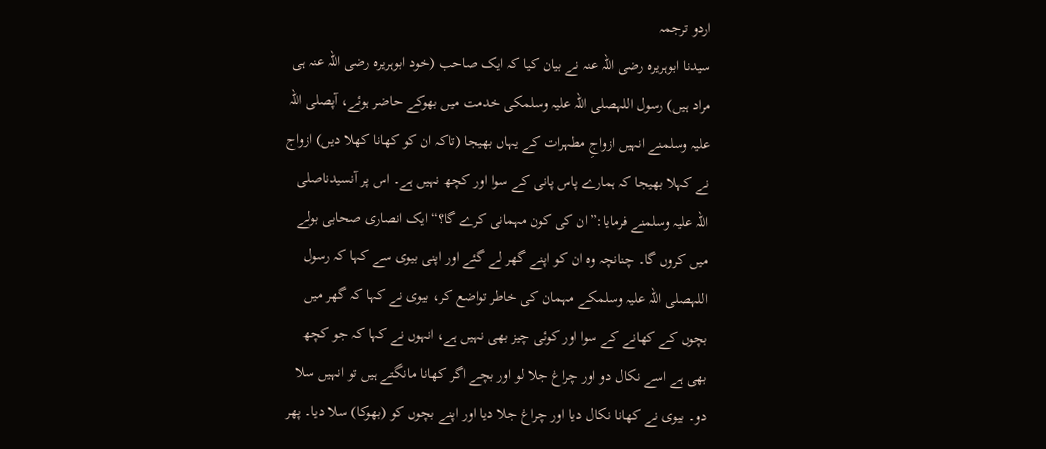اردو ترجمہ
سیدنا ابوہریرہ رضی اللہ عنہ نے بیان کیا کہ ایک صاحب (خود ابوہریرہ رضی اللہ عنہ ہی مراد ہیں) رسول اللہصلی اللہ علیہ وسلمکی خدمت میں بھوکے حاضر ہوئے، آپصلی اللہ علیہ وسلمنے انہیں ازواجِ مطہرات کے یہاں بھیجا (تاکہ ان کو کھانا کھلا دیں) ازواج نے کہلا بھیجا کہ ہمارے پاس پانی کے سوا اور کچھ نہیں ہے۔ اس پر آنسیدناصلی اللہ علیہ وسلمنے فرمایا:”ان کی کون مہمانی کرے گا؟“ایک انصاری صحابی بولے میں کروں گا۔ چنانچہ وہ ان کو اپنے گھر لے گئے اور اپنی بیوی سے کہا کہ رسول اللہصلی اللہ علیہ وسلمکے مہمان کی خاطر تواضع کر، بیوی نے کہا کہ گھر میں بچوں کے کھانے کے سوا اور کوئی چیز بھی نہیں ہے، انہوں نے کہا کہ جو کچھ بھی ہے اسے نکال دو اور چراغ جلا لو اور بچے اگر کھانا مانگتے ہیں تو انہیں سلا دو۔ بیوی نے کھانا نکال دیا اور چراغ جلا دیا اور اپنے بچوں کو (بھوکا) سلا دیا۔ پھر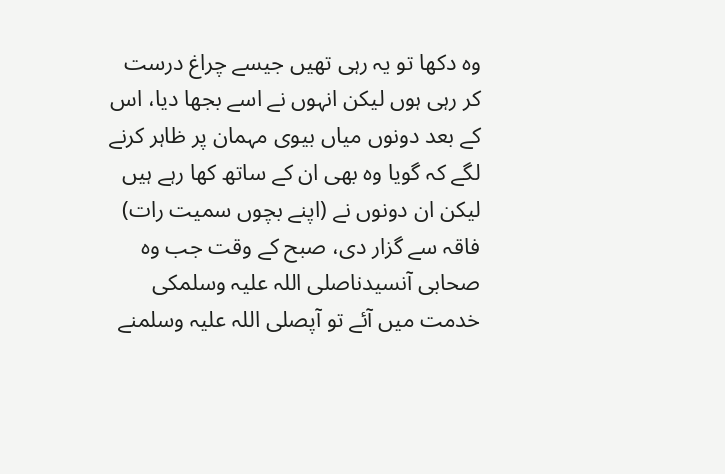وہ دکھا تو یہ رہی تھیں جیسے چراغ درست کر رہی ہوں لیکن انہوں نے اسے بجھا دیا، اس کے بعد دونوں میاں بیوی مہمان پر ظاہر کرنے لگے کہ گویا وہ بھی ان کے ساتھ کھا رہے ہیں لیکن ان دونوں نے (اپنے بچوں سمیت رات) فاقہ سے گزار دی، صبح کے وقت جب وہ صحابی آنسیدناصلی اللہ علیہ وسلمکی خدمت میں آئے تو آپصلی اللہ علیہ وسلمنے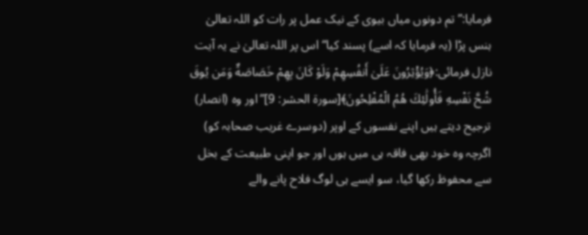فرمایا:”تم دونوں میاں بیوی کے نیک عمل پر رات کو اللہ تعالیٰ ہنس پڑا (یہ فرمایا کہ اسے) پسند کیا“اس پر اللہ تعالیٰ نے یہ آیت نازل فرمائی:﴿وَيُؤْثِرُونَ عَلَىٰ أَنفُسِهِمْ وَلَوْ كَانَ بِهِمْ خَصَاصَةٌ وَمَن يُوقَ شُحَّ نَفْسِهِ فَأُولَٰئِكَ هُمُ الْمُفْلِحُونَ﴾[سورة الحشر: 9]”اور وہ (انصار) ترجیح دیتے ہیں اپنے نفسوں کے اوپر (دوسرے غریب صحابہ کو) اگرچہ وہ خود بھی فاقہ ہی میں ہوں اور جو اپنی طبیعت کے بخل سے محفوظ رکھا گیا، سو ایسے ہی لوگ فلاح پانے والے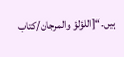ہیں۔“[اللؤلؤ والمرجان/كتاب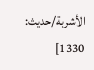الأشربة/حدیث: 1330]